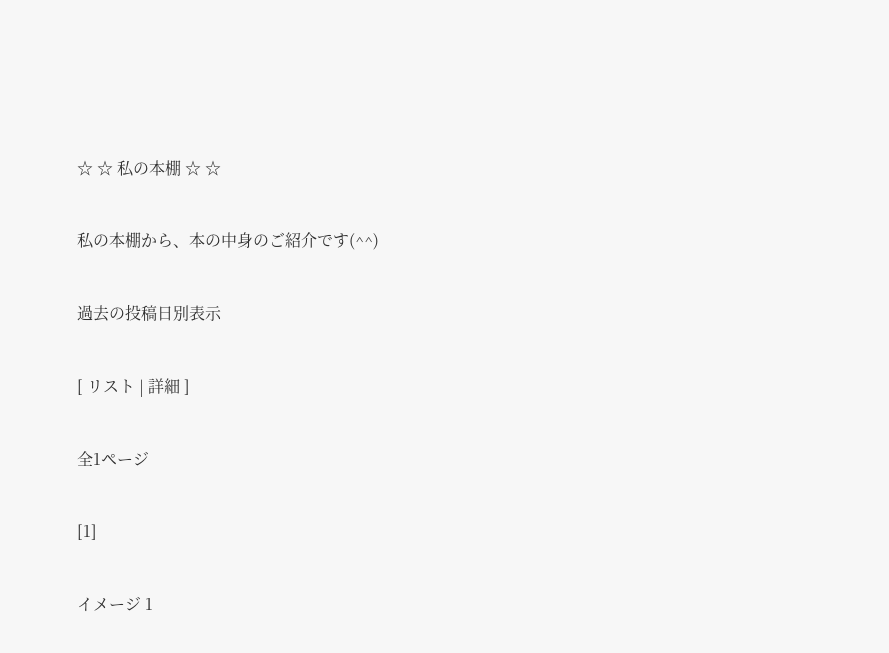☆ ☆ 私の本棚 ☆ ☆

私の本棚から、本の中身のご紹介です(^^)

過去の投稿日別表示

[ リスト | 詳細 ]

全1ページ

[1]

イメージ 1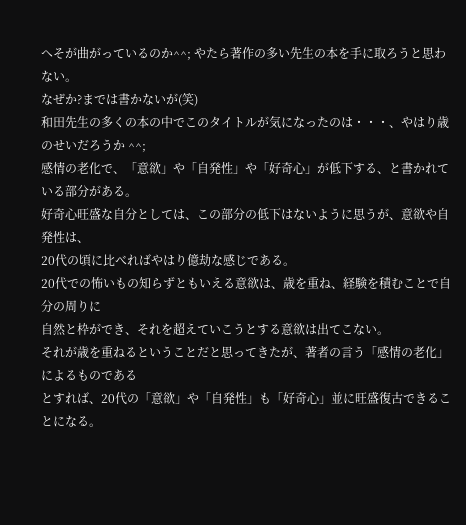へそが曲がっているのか^^; やたら著作の多い先生の本を手に取ろうと思わない。
なぜか?までは書かないが(笑)
和田先生の多くの本の中でこのタイトルが気になったのは・・・、やはり歳のせいだろうか ^^;
感情の老化で、「意欲」や「自発性」や「好奇心」が低下する、と書かれている部分がある。
好奇心旺盛な自分としては、この部分の低下はないように思うが、意欲や自発性は、
20代の頃に比べればやはり億劫な感じである。
20代での怖いもの知らずともいえる意欲は、歳を重ね、経験を積むことで自分の周りに
自然と枠ができ、それを超えていこうとする意欲は出てこない。
それが歳を重ねるということだと思ってきたが、著者の言う「感情の老化」によるものである
とすれば、20代の「意欲」や「自発性」も「好奇心」並に旺盛復古できることになる。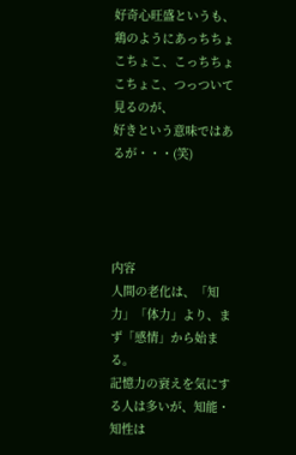好奇心旺盛というも、鶏のようにあっちちょこちょこ、こっちちょこちょこ、つっついて見るのが、
好きという意味ではあるが・・・(笑)




内容
人間の老化は、「知力」「体力」より、まず「感情」から始まる。
記憶力の衰えを気にする人は多いが、知能・知性は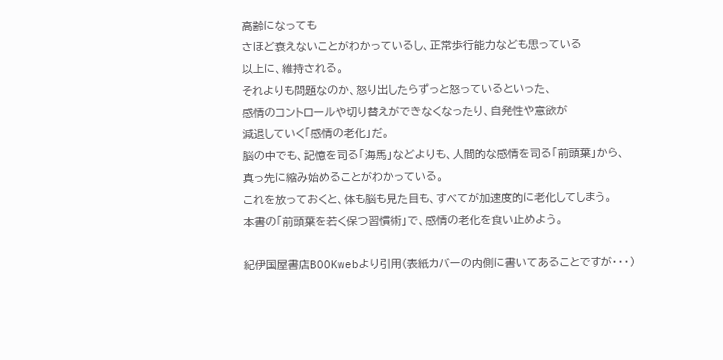高齢になっても
さほど衰えないことがわかっているし、正常歩行能力なども思っている
以上に、維持される。
それよりも問題なのか、怒り出したらずっと怒っているといった、
感情のコントロールや切り替えができなくなったり、自発性や意欲が
減退していく「感情の老化」だ。
脳の中でも、記憶を司る「海馬」などよりも、人間的な感情を司る「前頭葉」から、
真っ先に縮み始めることがわかっている。
これを放っておくと、体も脳も見た目も、すべてが加速度的に老化してしまう。
本書の「前頭葉を若く保つ習慣術」で、感情の老化を食い止めよう。

紀伊国屋書店BOOKwebより引用(表紙カバーの内側に書いてあることですが・・・)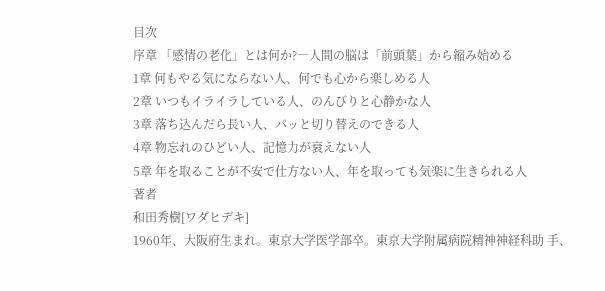目次
序章 「感情の老化」とは何か?―人間の脳は「前頭葉」から縮み始める
1章 何もやる気にならない人、何でも心から楽しめる人
2章 いつもイライラしている人、のんびりと心静かな人
3章 落ち込んだら長い人、パッと切り替えのできる人
4章 物忘れのひどい人、記憶力が衰えない人
5章 年を取ることが不安で仕方ない人、年を取っても気楽に生きられる人
著者
和田秀樹[ワダヒデキ]
1960年、大阪府生まれ。東京大学医学部卒。東京大学附属病院精神神経科助 手、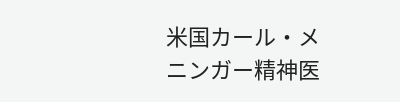米国カール・メニンガー精神医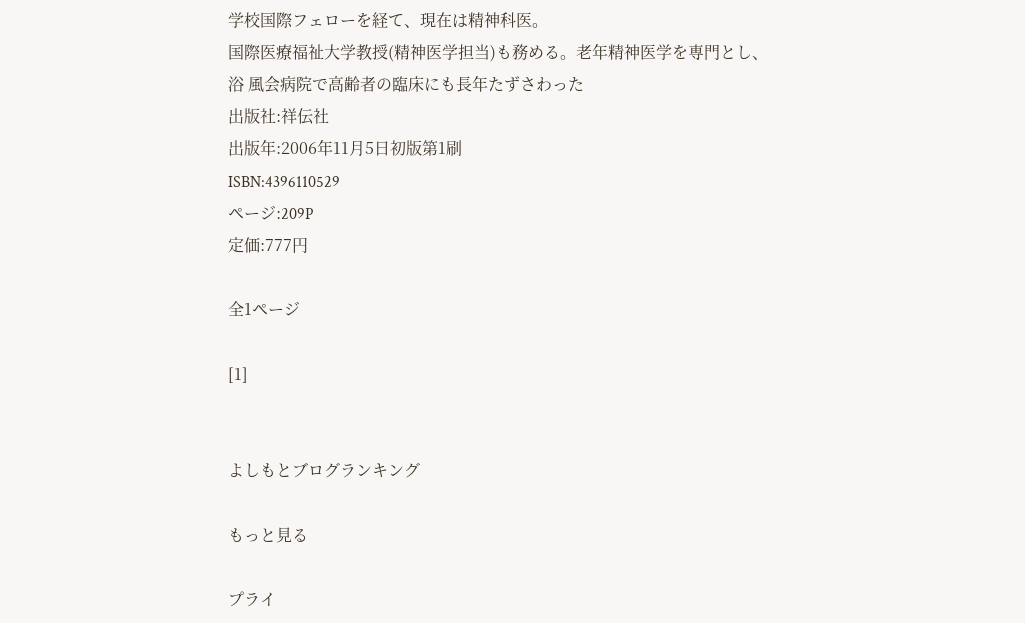学校国際フェローを経て、現在は精神科医。
国際医療福祉大学教授(精神医学担当)も務める。老年精神医学を専門とし、
浴 風会病院で高齢者の臨床にも長年たずさわった
出版社:祥伝社
出版年:2006年11月5日初版第1刷
ISBN:4396110529
ページ:209P
定価:777円

全1ページ

[1]


よしもとブログランキング

もっと見る

プライ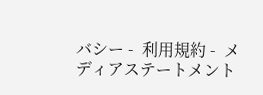バシー -  利用規約 -  メディアステートメント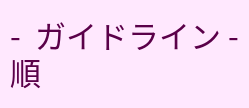-  ガイドライン -  順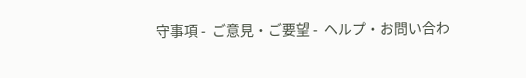守事項 -  ご意見・ご要望 -  ヘルプ・お問い合わ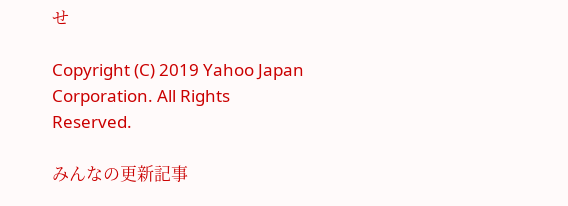せ

Copyright (C) 2019 Yahoo Japan Corporation. All Rights Reserved.

みんなの更新記事